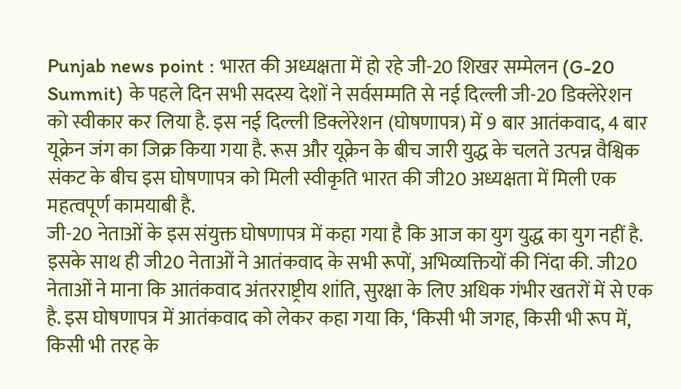Punjab news point : भारत की अध्यक्षता में हो रहे जी-20 शिखर सम्मेलन (G-20 Summit) के पहले दिन सभी सदस्य देशों ने सर्वसम्मति से नई दिल्ली जी-20 डिक्लेरेशन को स्वीकार कर लिया है. इस नई दिल्ली डिक्लेरेशन (घोषणापत्र) में 9 बार आतंकवाद, 4 बार यूक्रेन जंग का जिक्र किया गया है. रूस और यूक्रेन के बीच जारी युद्ध के चलते उत्पन्न वैश्विक संकट के बीच इस घोषणापत्र को मिली स्वीकृति भारत की जी20 अध्यक्षता में मिली एक महत्वपूर्ण कामयाबी है.
जी-20 नेताओं के इस संयुक्त घोषणापत्र में कहा गया है कि आज का युग युद्ध का युग नहीं है. इसके साथ ही जी20 नेताओं ने आतंकवाद के सभी रूपों, अभिव्यक्तियों की निंदा की. जी20 नेताओं ने माना कि आतंकवाद अंतरराष्ट्रीय शांति, सुरक्षा के लिए अधिक गंभीर खतरों में से एक है. इस घोषणापत्र में आतंकवाद को लेकर कहा गया कि, ‘किसी भी जगह, किसी भी रूप में, किसी भी तरह के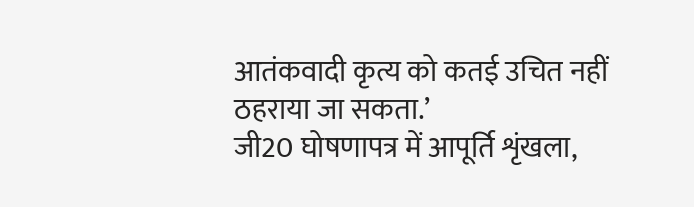आतंकवादी कृत्य को कतई उचित नहीं ठहराया जा सकता.’
जी20 घोषणापत्र में आपूर्ति शृंखला,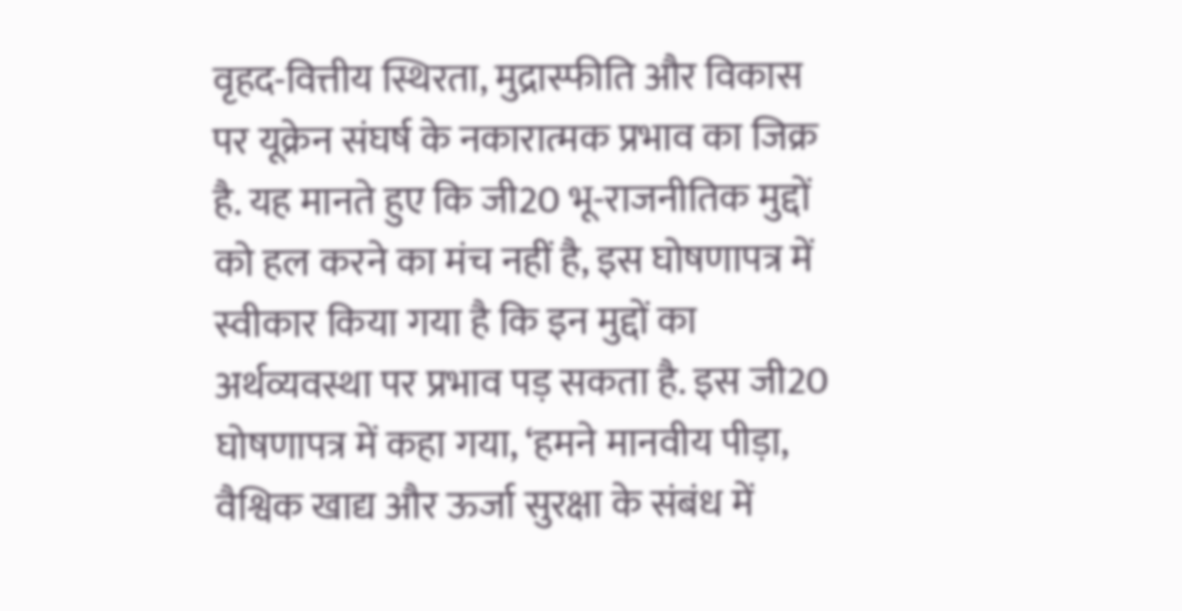वृहद-वित्तीय स्थिरता, मुद्रास्फीति और विकास पर यूक्रेन संघर्ष के नकारात्मक प्रभाव का जिक्र है. यह मानते हुए कि जी20 भू-राजनीतिक मुद्दों को हल करने का मंच नहीं है, इस घोषणापत्र में स्वीकार किया गया है कि इन मुद्दों का अर्थव्यवस्था पर प्रभाव पड़ सकता है. इस जी20 घोषणापत्र में कहा गया, ‘हमने मानवीय पीड़ा, वैश्विक खाद्य और ऊर्जा सुरक्षा के संबंध में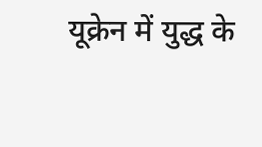यूक्रेन में युद्ध के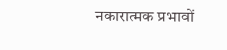नकारात्मक प्रभावों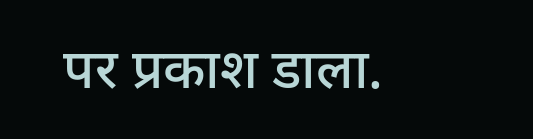पर प्रकाश डाला.